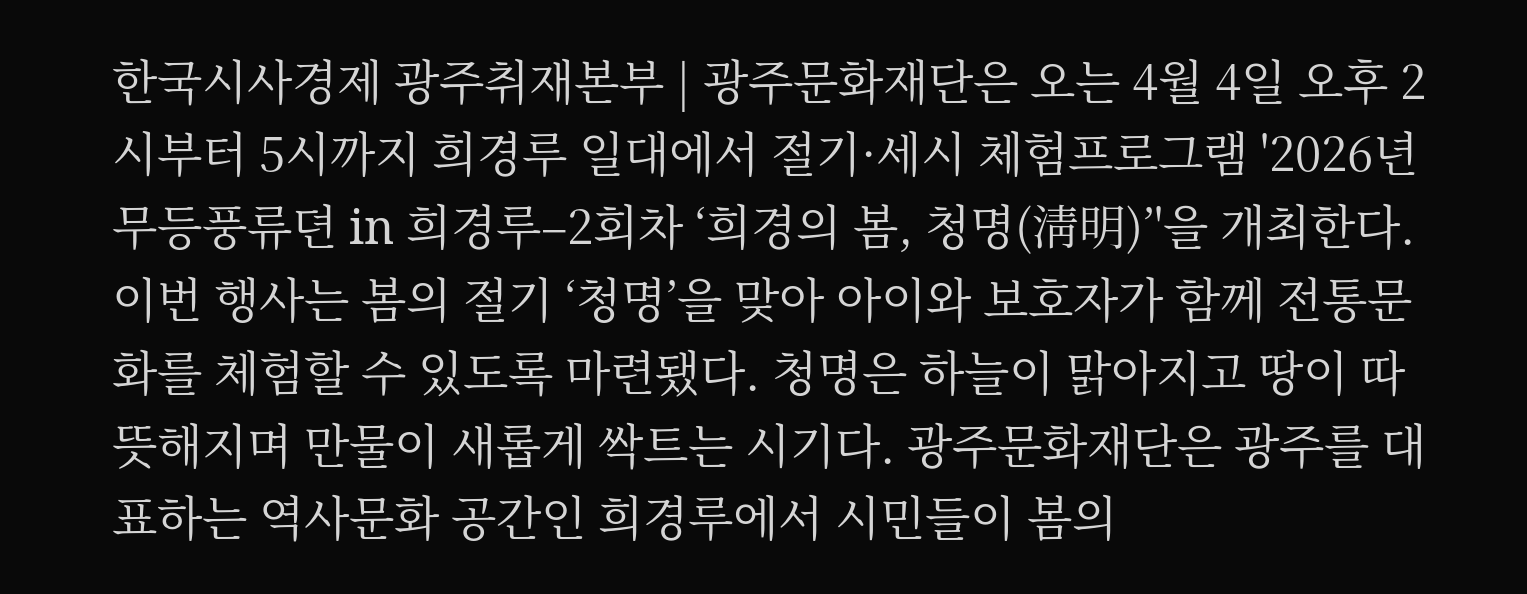한국시사경제 광주취재본부 | 광주문화재단은 오는 4월 4일 오후 2시부터 5시까지 희경루 일대에서 절기·세시 체험프로그램 '2026년 무등풍류뎐 in 희경루–2회차 ‘희경의 봄, 청명(淸明)’'을 개최한다. 이번 행사는 봄의 절기 ‘청명’을 맞아 아이와 보호자가 함께 전통문화를 체험할 수 있도록 마련됐다. 청명은 하늘이 맑아지고 땅이 따뜻해지며 만물이 새롭게 싹트는 시기다. 광주문화재단은 광주를 대표하는 역사문화 공간인 희경루에서 시민들이 봄의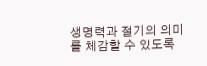생명력과 절기의 의미를 체감할 수 있도록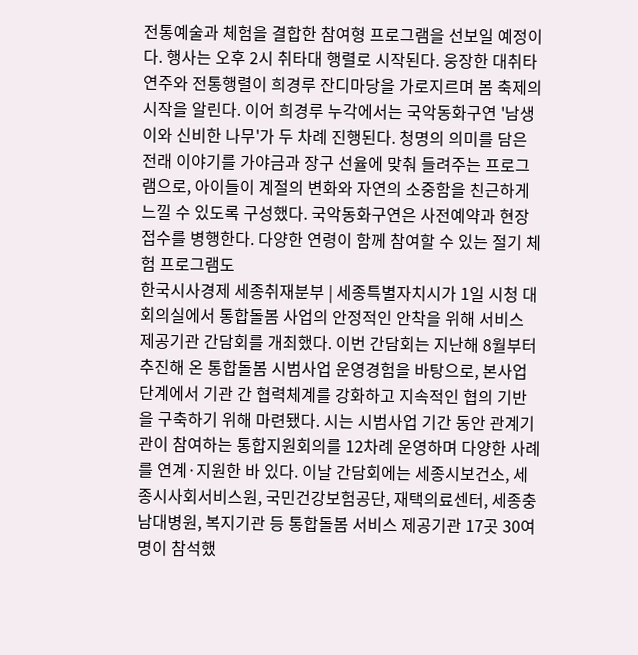전통예술과 체험을 결합한 참여형 프로그램을 선보일 예정이다. 행사는 오후 2시 취타대 행렬로 시작된다. 웅장한 대취타 연주와 전통행렬이 희경루 잔디마당을 가로지르며 봄 축제의 시작을 알린다. 이어 희경루 누각에서는 국악동화구연 '남생이와 신비한 나무'가 두 차례 진행된다. 청명의 의미를 담은 전래 이야기를 가야금과 장구 선율에 맞춰 들려주는 프로그램으로, 아이들이 계절의 변화와 자연의 소중함을 친근하게 느낄 수 있도록 구성했다. 국악동화구연은 사전예약과 현장접수를 병행한다. 다양한 연령이 함께 참여할 수 있는 절기 체험 프로그램도
한국시사경제 세종취재분부 | 세종특별자치시가 1일 시청 대회의실에서 통합돌봄 사업의 안정적인 안착을 위해 서비스 제공기관 간담회를 개최했다. 이번 간담회는 지난해 8월부터 추진해 온 통합돌봄 시범사업 운영경험을 바탕으로, 본사업 단계에서 기관 간 협력체계를 강화하고 지속적인 협의 기반을 구축하기 위해 마련됐다. 시는 시범사업 기간 동안 관계기관이 참여하는 통합지원회의를 12차례 운영하며 다양한 사례를 연계·지원한 바 있다. 이날 간담회에는 세종시보건소, 세종시사회서비스원, 국민건강보험공단, 재택의료센터, 세종충남대병원, 복지기관 등 통합돌봄 서비스 제공기관 17곳 30여 명이 참석했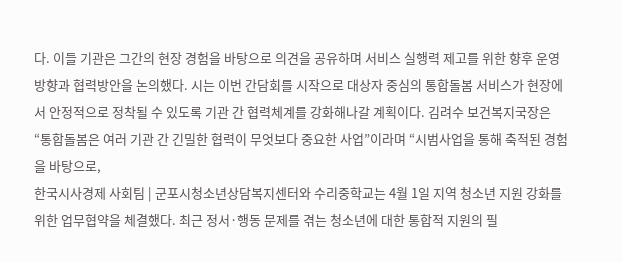다. 이들 기관은 그간의 현장 경험을 바탕으로 의견을 공유하며 서비스 실행력 제고를 위한 향후 운영방향과 협력방안을 논의했다. 시는 이번 간담회를 시작으로 대상자 중심의 통합돌봄 서비스가 현장에서 안정적으로 정착될 수 있도록 기관 간 협력체계를 강화해나갈 계획이다. 김려수 보건복지국장은 “통합돌봄은 여러 기관 간 긴밀한 협력이 무엇보다 중요한 사업”이라며 “시범사업을 통해 축적된 경험을 바탕으로,
한국시사경제 사회팀 | 군포시청소년상담복지센터와 수리중학교는 4월 1일 지역 청소년 지원 강화를 위한 업무협약을 체결했다. 최근 정서·행동 문제를 겪는 청소년에 대한 통합적 지원의 필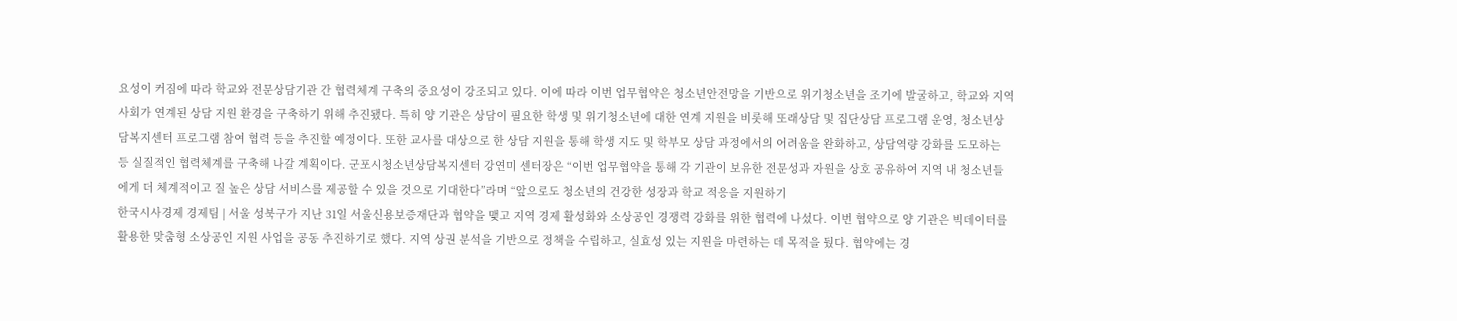요성이 커짐에 따라 학교와 전문상담기관 간 협력체계 구축의 중요성이 강조되고 있다. 이에 따라 이번 업무협약은 청소년안전망을 기반으로 위기청소년을 조기에 발굴하고, 학교와 지역사회가 연계된 상담 지원 환경을 구축하기 위해 추진됐다. 특히 양 기관은 상담이 필요한 학생 및 위기청소년에 대한 연계 지원을 비롯해 또래상담 및 집단상담 프로그램 운영, 청소년상담복지센터 프로그램 참여 협력 등을 추진할 예정이다. 또한 교사를 대상으로 한 상담 지원을 통해 학생 지도 및 학부모 상담 과정에서의 어려움을 완화하고, 상담역량 강화를 도모하는 등 실질적인 협력체계를 구축해 나갈 계획이다. 군포시청소년상담복지센터 강연미 센터장은 “이번 업무협약을 통해 각 기관이 보유한 전문성과 자원을 상호 공유하여 지역 내 청소년들에게 더 체계적이고 질 높은 상담 서비스를 제공할 수 있을 것으로 기대한다”라며 “앞으로도 청소년의 건강한 성장과 학교 적응을 지원하기
한국시사경제 경제팀 | 서울 성북구가 지난 31일 서울신용보증재단과 협약을 맺고 지역 경제 활성화와 소상공인 경쟁력 강화를 위한 협력에 나섰다. 이번 협약으로 양 기관은 빅데이터를 활용한 맞춤형 소상공인 지원 사업을 공동 추진하기로 했다. 지역 상권 분석을 기반으로 정책을 수립하고, 실효성 있는 지원을 마련하는 데 목적을 뒀다. 협약에는 경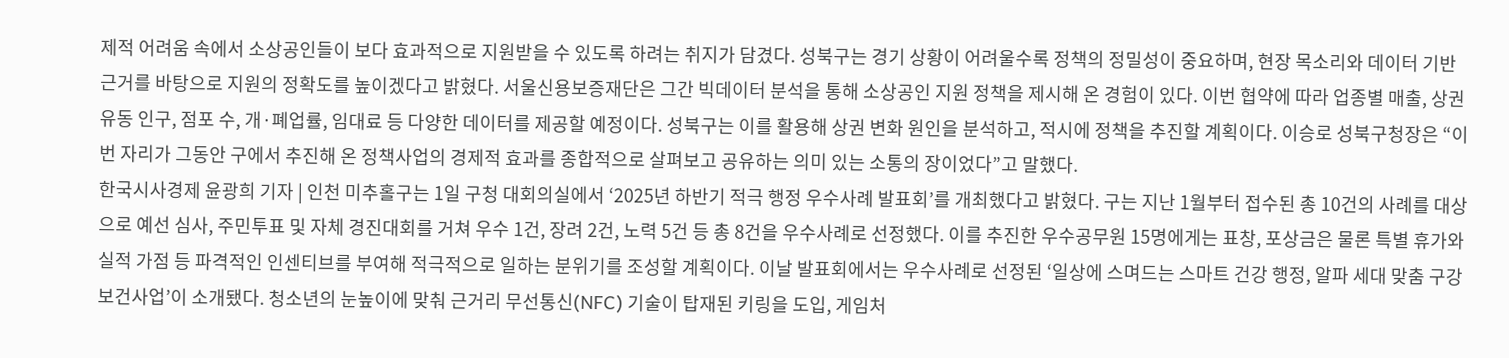제적 어려움 속에서 소상공인들이 보다 효과적으로 지원받을 수 있도록 하려는 취지가 담겼다. 성북구는 경기 상황이 어려울수록 정책의 정밀성이 중요하며, 현장 목소리와 데이터 기반 근거를 바탕으로 지원의 정확도를 높이겠다고 밝혔다. 서울신용보증재단은 그간 빅데이터 분석을 통해 소상공인 지원 정책을 제시해 온 경험이 있다. 이번 협약에 따라 업종별 매출, 상권 유동 인구, 점포 수, 개·폐업률, 임대료 등 다양한 데이터를 제공할 예정이다. 성북구는 이를 활용해 상권 변화 원인을 분석하고, 적시에 정책을 추진할 계획이다. 이승로 성북구청장은 “이번 자리가 그동안 구에서 추진해 온 정책사업의 경제적 효과를 종합적으로 살펴보고 공유하는 의미 있는 소통의 장이었다”고 말했다.
한국시사경제 윤광희 기자 | 인천 미추홀구는 1일 구청 대회의실에서 ‘2025년 하반기 적극 행정 우수사례 발표회’를 개최했다고 밝혔다. 구는 지난 1월부터 접수된 총 10건의 사례를 대상으로 예선 심사, 주민투표 및 자체 경진대회를 거쳐 우수 1건, 장려 2건, 노력 5건 등 총 8건을 우수사례로 선정했다. 이를 추진한 우수공무원 15명에게는 표창, 포상금은 물론 특별 휴가와 실적 가점 등 파격적인 인센티브를 부여해 적극적으로 일하는 분위기를 조성할 계획이다. 이날 발표회에서는 우수사례로 선정된 ‘일상에 스며드는 스마트 건강 행정, 알파 세대 맞춤 구강보건사업’이 소개됐다. 청소년의 눈높이에 맞춰 근거리 무선통신(NFC) 기술이 탑재된 키링을 도입, 게임처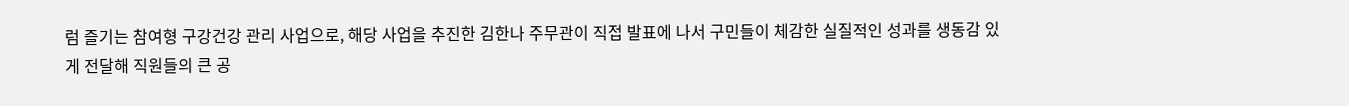럼 즐기는 참여형 구강건강 관리 사업으로, 해당 사업을 추진한 김한나 주무관이 직접 발표에 나서 구민들이 체감한 실질적인 성과를 생동감 있게 전달해 직원들의 큰 공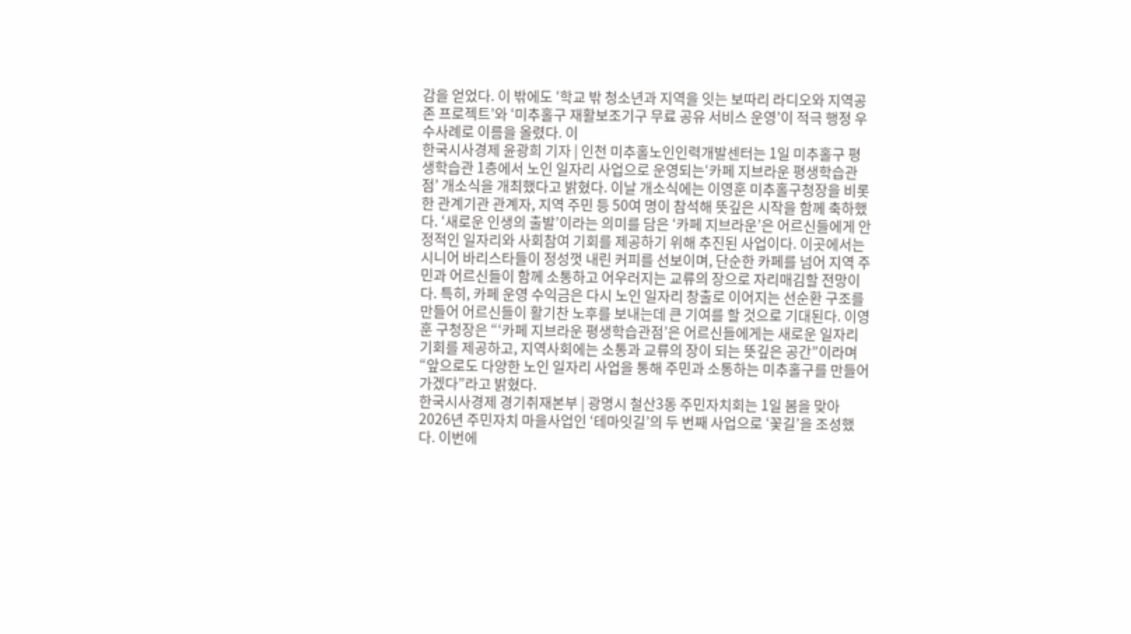감을 얻었다. 이 밖에도 ‘학교 밖 청소년과 지역을 잇는 보따리 라디오와 지역공존 프로젝트’와 ‘미추홀구 재활보조기구 무료 공유 서비스 운영’이 적극 행정 우수사례로 이름을 올렸다. 이
한국시사경제 윤광희 기자 | 인천 미추홀노인인력개발센터는 1일 미추홀구 평생학습관 1층에서 노인 일자리 사업으로 운영되는‘카페 지브라운 평생학습관점’ 개소식을 개최했다고 밝혔다. 이날 개소식에는 이영훈 미추홀구청장을 비롯한 관계기관 관계자, 지역 주민 등 50여 명이 참석해 뜻깊은 시작을 함께 축하했다. ‘새로운 인생의 출발’이라는 의미를 담은 ‘카페 지브라운’은 어르신들에게 안정적인 일자리와 사회참여 기회를 제공하기 위해 추진된 사업이다. 이곳에서는 시니어 바리스타들이 정성껏 내린 커피를 선보이며, 단순한 카페를 넘어 지역 주민과 어르신들이 함께 소통하고 어우러지는 교류의 장으로 자리매김할 전망이다. 특히, 카페 운영 수익금은 다시 노인 일자리 창출로 이어지는 선순환 구조를 만들어 어르신들이 활기찬 노후를 보내는데 큰 기여를 할 것으로 기대된다. 이영훈 구청장은 “‘카페 지브라운 평생학습관점’은 어르신들에게는 새로운 일자리 기회를 제공하고, 지역사회에는 소통과 교류의 장이 되는 뜻깊은 공간”이라며 “앞으로도 다양한 노인 일자리 사업을 통해 주민과 소통하는 미추홀구를 만들어가겠다”라고 밝혔다.
한국시사경제 경기취재본부 | 광명시 철산3동 주민자치회는 1일 봄을 맞아 2026년 주민자치 마을사업인 ‘테마잇길’의 두 번째 사업으로 ‘꽃길’을 조성했다. 이번에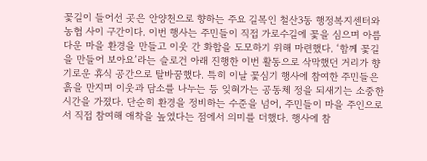꽃길이 들어선 곳은 안양천으로 향하는 주요 길목인 철산3동 행정복지센터와 농협 사이 구간이다. 이번 행사는 주민들이 직접 가로수길에 꽃을 심으며 아름다운 마을 환경을 만들고 이웃 간 화합을 도모하기 위해 마련했다. ‘함께 꽃길을 만들어 보아요’라는 슬로건 아래 진행한 이번 활동으로 삭막했던 거리가 향기로운 휴식 공간으로 탈바꿈했다. 특히 이날 꽃심기 행사에 참여한 주민들은 흙을 만지며 이웃과 담소를 나누는 등 잊혀가는 공동체 정을 되새기는 소중한 시간을 가졌다. 단순히 환경을 정비하는 수준을 넘어, 주민들이 마을 주인으로서 직접 참여해 애착을 높였다는 점에서 의미를 더했다. 행사에 참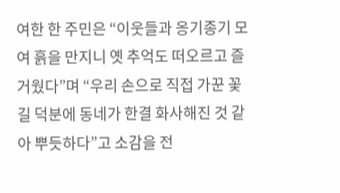여한 한 주민은 “이웃들과 옹기종기 모여 흙을 만지니 옛 추억도 떠오르고 즐거웠다”며 “우리 손으로 직접 가꾼 꽃길 덕분에 동네가 한결 화사해진 것 같아 뿌듯하다”고 소감을 전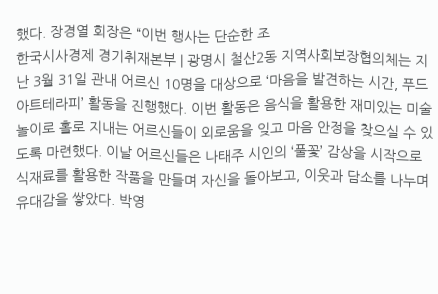했다. 장경열 회장은 “이번 행사는 단순한 조
한국시사경제 경기취재본부 | 광명시 철산2동 지역사회보장협의체는 지난 3월 31일 관내 어르신 10명을 대상으로 ‘마음을 발견하는 시간, 푸드아트테라피’ 활동을 진행했다. 이번 활동은 음식을 활용한 재미있는 미술 놀이로 홀로 지내는 어르신들이 외로움을 잊고 마음 안정을 찾으실 수 있도록 마련했다. 이날 어르신들은 나태주 시인의 ‘풀꽃’ 감상을 시작으로 식재료를 활용한 작품을 만들며 자신을 돌아보고, 이웃과 담소를 나누며 유대감을 쌓았다. 박영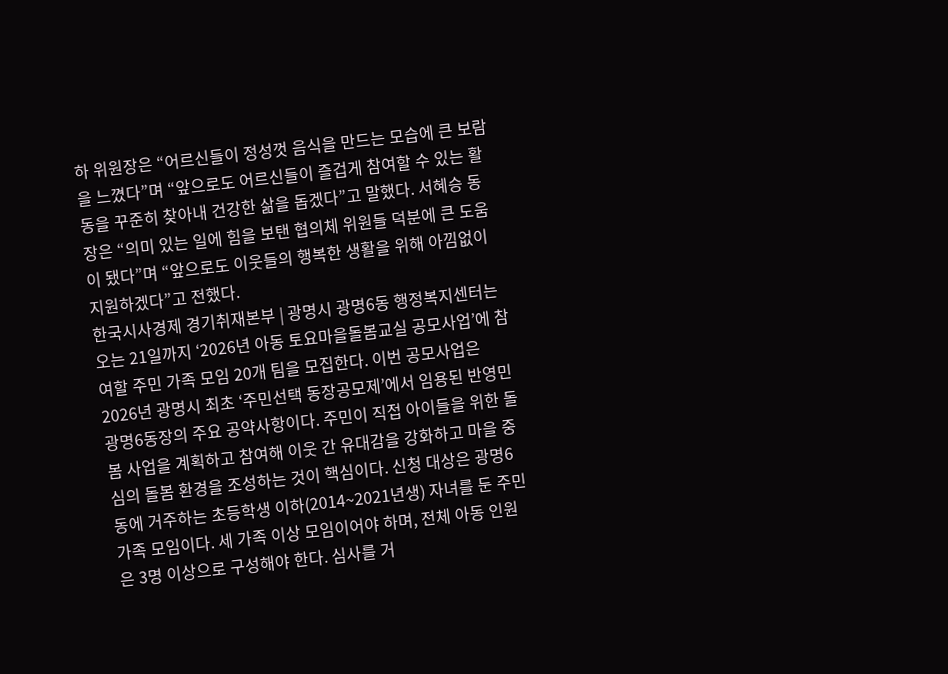하 위원장은 “어르신들이 정성껏 음식을 만드는 모습에 큰 보람을 느꼈다”며 “앞으로도 어르신들이 즐겁게 참여할 수 있는 활동을 꾸준히 찾아내 건강한 삶을 돕겠다”고 말했다. 서혜승 동장은 “의미 있는 일에 힘을 보탠 협의체 위원들 덕분에 큰 도움이 됐다”며 “앞으로도 이웃들의 행복한 생활을 위해 아낌없이 지원하겠다”고 전했다.
한국시사경제 경기취재본부 | 광명시 광명6동 행정복지센터는 오는 21일까지 ‘2026년 아동 토요마을돌봄교실 공모사업’에 참여할 주민 가족 모임 20개 팀을 모집한다. 이번 공모사업은 2026년 광명시 최초 ‘주민선택 동장공모제’에서 임용된 반영민 광명6동장의 주요 공약사항이다. 주민이 직접 아이들을 위한 돌봄 사업을 계획하고 참여해 이웃 간 유대감을 강화하고 마을 중심의 돌봄 환경을 조성하는 것이 핵심이다. 신청 대상은 광명6동에 거주하는 초등학생 이하(2014~2021년생) 자녀를 둔 주민 가족 모임이다. 세 가족 이상 모임이어야 하며, 전체 아동 인원은 3명 이상으로 구성해야 한다. 심사를 거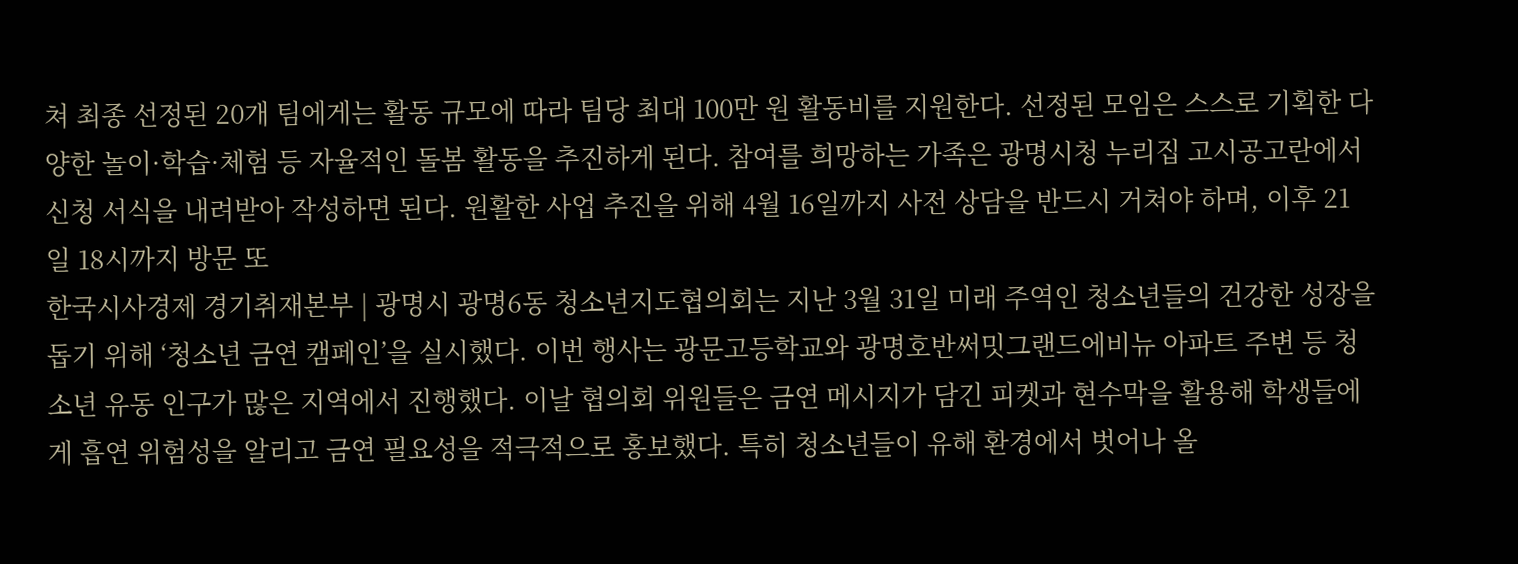쳐 최종 선정된 20개 팀에게는 활동 규모에 따라 팀당 최대 100만 원 활동비를 지원한다. 선정된 모임은 스스로 기획한 다양한 놀이·학습·체험 등 자율적인 돌봄 활동을 추진하게 된다. 참여를 희망하는 가족은 광명시청 누리집 고시공고란에서 신청 서식을 내려받아 작성하면 된다. 원활한 사업 추진을 위해 4월 16일까지 사전 상담을 반드시 거쳐야 하며, 이후 21일 18시까지 방문 또
한국시사경제 경기취재본부 | 광명시 광명6동 청소년지도협의회는 지난 3월 31일 미래 주역인 청소년들의 건강한 성장을 돕기 위해 ‘청소년 금연 캠페인’을 실시했다. 이번 행사는 광문고등학교와 광명호반써밋그랜드에비뉴 아파트 주변 등 청소년 유동 인구가 많은 지역에서 진행했다. 이날 협의회 위원들은 금연 메시지가 담긴 피켓과 현수막을 활용해 학생들에게 흡연 위험성을 알리고 금연 필요성을 적극적으로 홍보했다. 특히 청소년들이 유해 환경에서 벗어나 올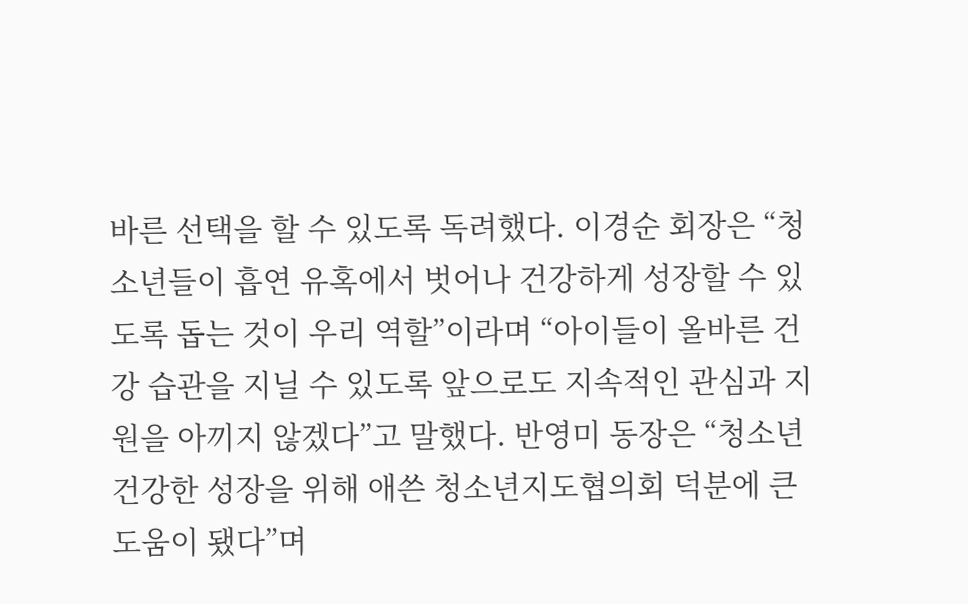바른 선택을 할 수 있도록 독려했다. 이경순 회장은 “청소년들이 흡연 유혹에서 벗어나 건강하게 성장할 수 있도록 돕는 것이 우리 역할”이라며 “아이들이 올바른 건강 습관을 지닐 수 있도록 앞으로도 지속적인 관심과 지원을 아끼지 않겠다”고 말했다. 반영미 동장은 “청소년 건강한 성장을 위해 애쓴 청소년지도협의회 덕분에 큰 도움이 됐다”며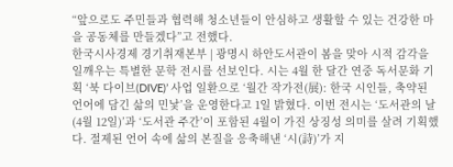“앞으로도 주민들과 협력해 청소년들이 안심하고 생활할 수 있는 건강한 마을 공동체를 만들겠다”고 전했다.
한국시사경제 경기취재본부 | 광명시 하안도서관이 봄을 맞아 시적 감각을 일깨우는 특별한 문학 전시를 선보인다. 시는 4월 한 달간 연중 독서문화 기획 ‘북 다이브(DIVE)’ 사업 일환으로 ‘월간 작가전(展): 한국 시인들, 축약된 언어에 담긴 삶의 민낯’을 운영한다고 1일 밝혔다. 이번 전시는 ‘도서관의 날(4월 12일)’과 ‘도서관 주간’이 포함된 4월이 가진 상징성 의미를 살려 기획했다. 절제된 언어 속에 삶의 본질을 응축해낸 ‘시(詩)’가 지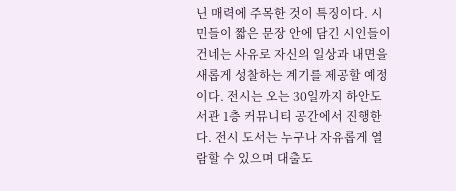닌 매력에 주목한 것이 특징이다. 시민들이 짧은 문장 안에 담긴 시인들이 건네는 사유로 자신의 일상과 내면을 새롭게 성찰하는 계기를 제공할 예정이다. 전시는 오는 30일까지 하안도서관 1층 커뮤니티 공간에서 진행한다. 전시 도서는 누구나 자유롭게 열람할 수 있으며 대출도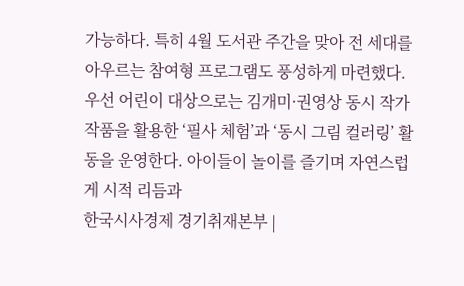가능하다. 특히 4월 도서관 주간을 맞아 전 세대를 아우르는 참여형 프로그램도 풍성하게 마련했다. 우선 어린이 대상으로는 김개미·권영상 동시 작가 작품을 활용한 ‘필사 체험’과 ‘동시 그림 컬러링’ 활동을 운영한다. 아이들이 놀이를 즐기며 자연스럽게 시적 리듬과
한국시사경제 경기취재본부 |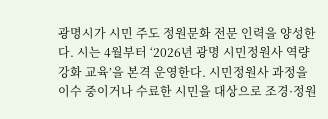광명시가 시민 주도 정원문화 전문 인력을 양성한다. 시는 4월부터 ‘2026년 광명 시민정원사 역량강화 교육’을 본격 운영한다. 시민정원사 과정을 이수 중이거나 수료한 시민을 대상으로 조경·정원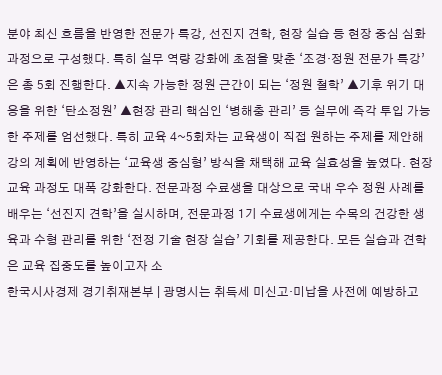분야 최신 흐름을 반영한 전문가 특강, 선진지 견학, 현장 실습 등 현장 중심 심화 과정으로 구성했다. 특히 실무 역량 강화에 초점을 맞춘 ‘조경·정원 전문가 특강’은 총 5회 진행한다. ▲지속 가능한 정원 근간이 되는 ‘정원 철학’ ▲기후 위기 대응을 위한 ‘탄소정원’ ▲현장 관리 핵심인 ‘병해충 관리’ 등 실무에 즉각 투입 가능한 주제를 엄선했다. 특히 교육 4~5회차는 교육생이 직접 원하는 주제를 제안해 강의 계획에 반영하는 ‘교육생 중심형’ 방식을 채택해 교육 실효성을 높였다. 현장 교육 과정도 대폭 강화한다. 전문과정 수료생을 대상으로 국내 우수 정원 사례를 배우는 ‘선진지 견학’을 실시하며, 전문과정 1기 수료생에게는 수목의 건강한 생육과 수형 관리를 위한 ‘전정 기술 현장 실습’ 기회를 제공한다. 모든 실습과 견학은 교육 집중도를 높이고자 소
한국시사경제 경기취재본부 | 광명시는 취득세 미신고·미납을 사전에 예방하고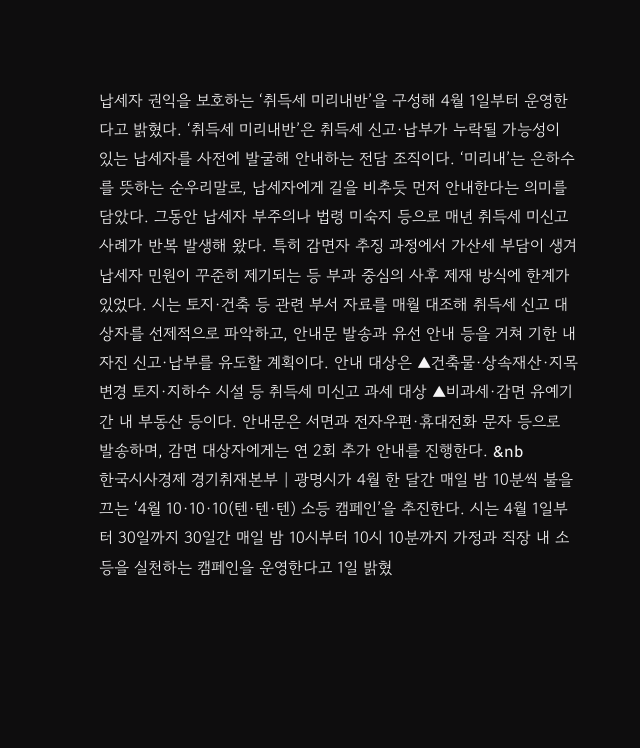납세자 권익을 보호하는 ‘취득세 미리내반’을 구성해 4월 1일부터 운영한다고 밝혔다. ‘취득세 미리내반’은 취득세 신고·납부가 누락될 가능성이 있는 납세자를 사전에 발굴해 안내하는 전담 조직이다. ‘미리내’는 은하수를 뜻하는 순우리말로, 납세자에게 길을 비추듯 먼저 안내한다는 의미를 담았다. 그동안 납세자 부주의나 법령 미숙지 등으로 매년 취득세 미신고 사례가 반복 발생해 왔다. 특히 감면자 추징 과정에서 가산세 부담이 생겨 납세자 민원이 꾸준히 제기되는 등 부과 중심의 사후 제재 방식에 한계가 있었다. 시는 토지·건축 등 관련 부서 자료를 매월 대조해 취득세 신고 대상자를 선제적으로 파악하고, 안내문 발송과 유선 안내 등을 거쳐 기한 내 자진 신고·납부를 유도할 계획이다. 안내 대상은 ▲건축물·상속재산·지목변경 토지·지하수 시설 등 취득세 미신고 과세 대상 ▲비과세·감면 유예기간 내 부동산 등이다. 안내문은 서면과 전자우편·휴대전화 문자 등으로 발송하며, 감면 대상자에게는 연 2회 추가 안내를 진행한다. &nb
한국시사경제 경기취재본부 | 광명시가 4월 한 달간 매일 밤 10분씩 불을 끄는 ‘4월 10·10·10(텐·텐·텐) 소등 캠페인’을 추진한다. 시는 4월 1일부터 30일까지 30일간 매일 밤 10시부터 10시 10분까지 가정과 직장 내 소등을 실천하는 캠페인을 운영한다고 1일 밝혔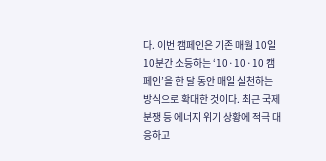다. 이번 캠페인은 기존 매월 10일 10분간 소등하는 ‘10·10·10 캠페인’을 한 달 동안 매일 실천하는 방식으로 확대한 것이다. 최근 국제 분쟁 등 에너지 위기 상황에 적극 대응하고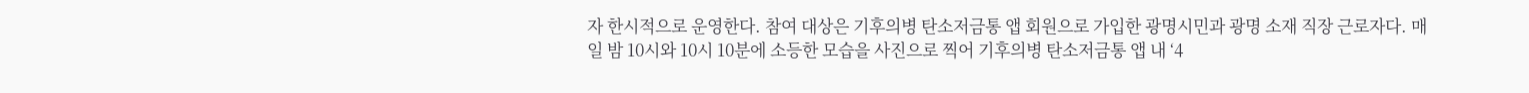자 한시적으로 운영한다. 참여 대상은 기후의병 탄소저금통 앱 회원으로 가입한 광명시민과 광명 소재 직장 근로자다. 매일 밤 10시와 10시 10분에 소등한 모습을 사진으로 찍어 기후의병 탄소저금통 앱 내 ‘4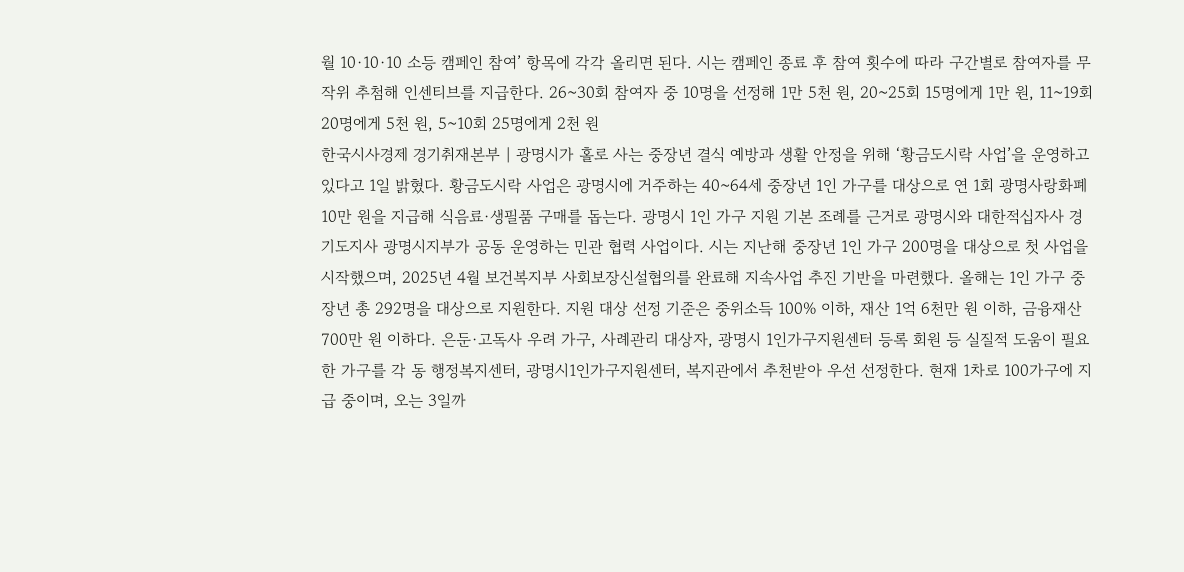월 10·10·10 소등 캠페인 참여’ 항목에 각각 올리면 된다. 시는 캠페인 종료 후 참여 횟수에 따라 구간별로 참여자를 무작위 추첨해 인센티브를 지급한다. 26~30회 참여자 중 10명을 선정해 1만 5천 원, 20~25회 15명에게 1만 원, 11~19회 20명에게 5천 원, 5~10회 25명에게 2천 원
한국시사경제 경기취재본부 | 광명시가 홀로 사는 중장년 결식 예방과 생활 안정을 위해 ‘황금도시락 사업’을 운영하고 있다고 1일 밝혔다. 황금도시락 사업은 광명시에 거주하는 40~64세 중장년 1인 가구를 대상으로 연 1회 광명사랑화폐 10만 원을 지급해 식음료·생필품 구매를 돕는다. 광명시 1인 가구 지원 기본 조례를 근거로 광명시와 대한적십자사 경기도지사 광명시지부가 공동 운영하는 민관 협력 사업이다. 시는 지난해 중장년 1인 가구 200명을 대상으로 첫 사업을 시작했으며, 2025년 4월 보건복지부 사회보장신설협의를 완료해 지속사업 추진 기반을 마련했다. 올해는 1인 가구 중장년 총 292명을 대상으로 지원한다. 지원 대상 선정 기준은 중위소득 100% 이하, 재산 1억 6천만 원 이하, 금융재산 700만 원 이하다. 은둔·고독사 우려 가구, 사례관리 대상자, 광명시 1인가구지원센터 등록 회원 등 실질적 도움이 필요한 가구를 각 동 행정복지센터, 광명시1인가구지원센터, 복지관에서 추천받아 우선 선정한다. 현재 1차로 100가구에 지급 중이며, 오는 3일까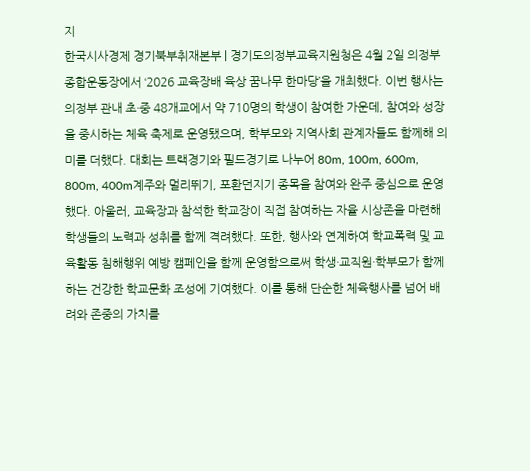지
한국시사경제 경기북부취재본부 | 경기도의정부교육지원청은 4월 2일 의정부종합운동장에서 ‘2026 교육장배 육상 꿈나무 한마당’을 개최했다. 이번 행사는 의정부 관내 초·중 48개교에서 약 710명의 학생이 참여한 가운데, 참여와 성장을 중시하는 체육 축제로 운영됐으며, 학부모와 지역사회 관계자들도 함께해 의미를 더했다. 대회는 트랙경기와 필드경기로 나누어 80m, 100m, 600m, 800m, 400m계주와 멀리뛰기, 포환던지기 종목을 참여와 완주 중심으로 운영했다. 아울러, 교육장과 참석한 학교장이 직접 참여하는 자율 시상존을 마련해 학생들의 노력과 성취를 함께 격려했다. 또한, 행사와 연계하여 학교폭력 및 교육활동 침해행위 예방 캠페인을 함께 운영함으로써 학생·교직원·학부모가 함께하는 건강한 학교문화 조성에 기여했다. 이를 통해 단순한 체육행사를 넘어 배려와 존중의 가치를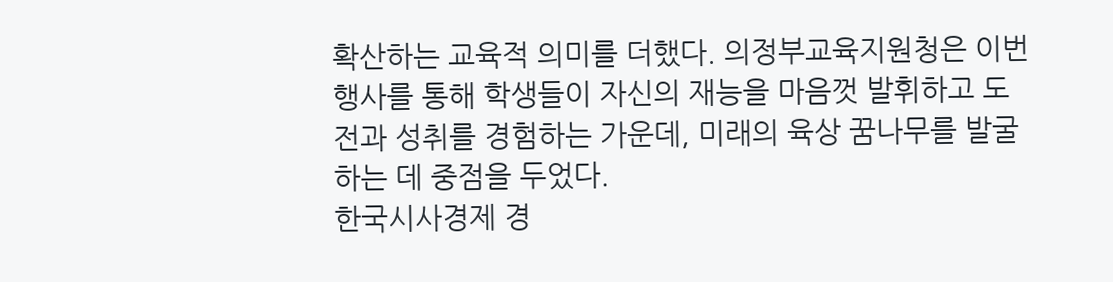확산하는 교육적 의미를 더했다. 의정부교육지원청은 이번 행사를 통해 학생들이 자신의 재능을 마음껏 발휘하고 도전과 성취를 경험하는 가운데, 미래의 육상 꿈나무를 발굴하는 데 중점을 두었다.
한국시사경제 경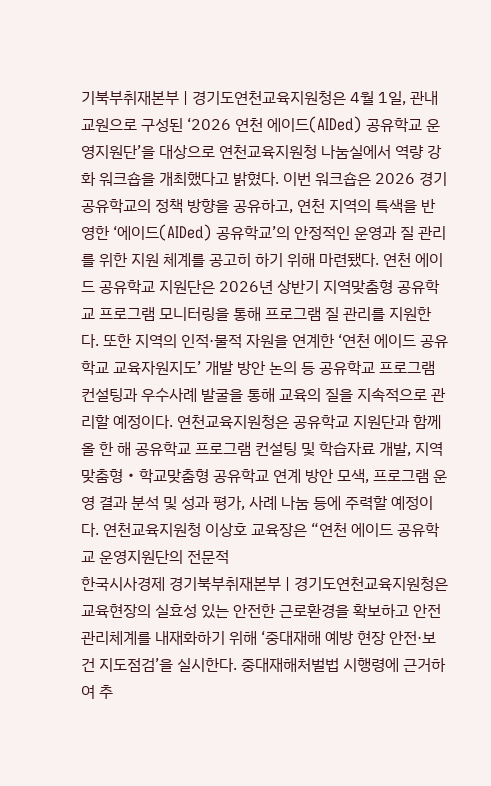기북부취재본부 | 경기도연천교육지원청은 4월 1일, 관내 교원으로 구성된 ‘2026 연천 에이드(AIDed) 공유학교 운영지원단’을 대상으로 연천교육지원청 나눔실에서 역량 강화 워크숍을 개최했다고 밝혔다. 이번 워크숍은 2026 경기공유학교의 정책 방향을 공유하고, 연천 지역의 특색을 반영한 ‘에이드(AIDed) 공유학교’의 안정적인 운영과 질 관리를 위한 지원 체계를 공고히 하기 위해 마련됐다. 연천 에이드 공유학교 지원단은 2026년 상반기 지역맞춤형 공유학교 프로그램 모니터링을 통해 프로그램 질 관리를 지원한다. 또한 지역의 인적·물적 자원을 연계한 ‘연천 에이드 공유학교 교육자원지도’ 개발 방안 논의 등 공유학교 프로그램 컨설팅과 우수사례 발굴을 통해 교육의 질을 지속적으로 관리할 예정이다. 연천교육지원청은 공유학교 지원단과 함께 올 한 해 공유학교 프로그램 컨설팅 및 학습자료 개발, 지역맞춤형‧학교맞춤형 공유학교 연계 방안 모색, 프로그램 운영 결과 분석 및 성과 평가, 사례 나눔 등에 주력할 예정이다. 연천교육지원청 이상호 교육장은 “연천 에이드 공유학교 운영지원단의 전문적
한국시사경제 경기북부취재본부 | 경기도연천교육지원청은 교육현장의 실효성 있는 안전한 근로환경을 확보하고 안전관리체계를 내재화하기 위해 ‘중대재해 예방 현장 안전·보건 지도점검’을 실시한다. 중대재해처벌법 시행령에 근거하여 추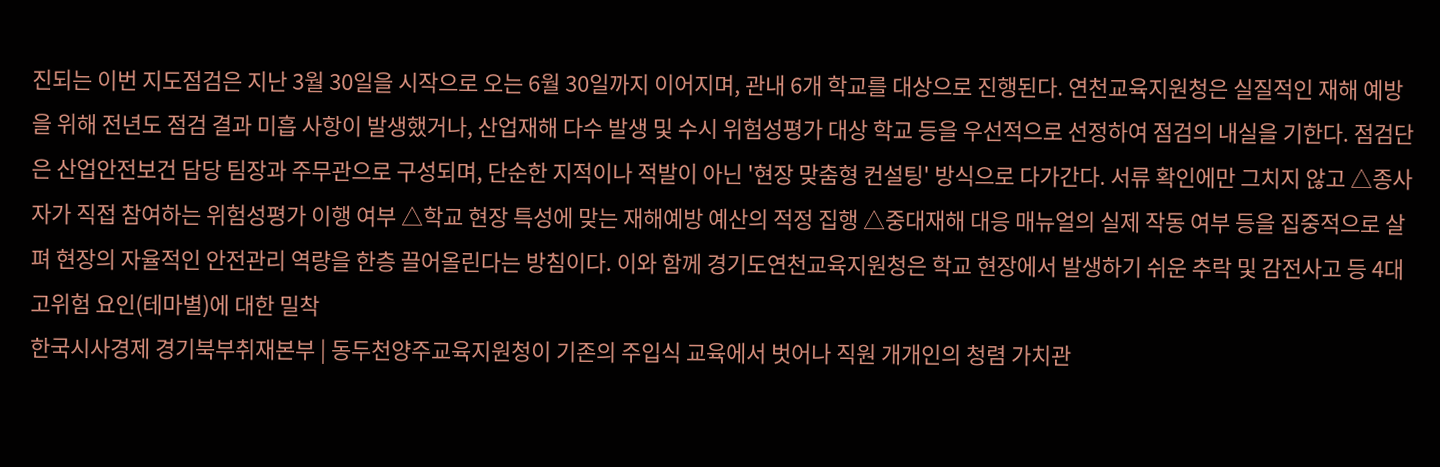진되는 이번 지도점검은 지난 3월 30일을 시작으로 오는 6월 30일까지 이어지며, 관내 6개 학교를 대상으로 진행된다. 연천교육지원청은 실질적인 재해 예방을 위해 전년도 점검 결과 미흡 사항이 발생했거나, 산업재해 다수 발생 및 수시 위험성평가 대상 학교 등을 우선적으로 선정하여 점검의 내실을 기한다. 점검단은 산업안전보건 담당 팀장과 주무관으로 구성되며, 단순한 지적이나 적발이 아닌 '현장 맞춤형 컨설팅' 방식으로 다가간다. 서류 확인에만 그치지 않고 △종사자가 직접 참여하는 위험성평가 이행 여부 △학교 현장 특성에 맞는 재해예방 예산의 적정 집행 △중대재해 대응 매뉴얼의 실제 작동 여부 등을 집중적으로 살펴 현장의 자율적인 안전관리 역량을 한층 끌어올린다는 방침이다. 이와 함께 경기도연천교육지원청은 학교 현장에서 발생하기 쉬운 추락 및 감전사고 등 4대 고위험 요인(테마별)에 대한 밀착
한국시사경제 경기북부취재본부 | 동두천양주교육지원청이 기존의 주입식 교육에서 벗어나 직원 개개인의 청렴 가치관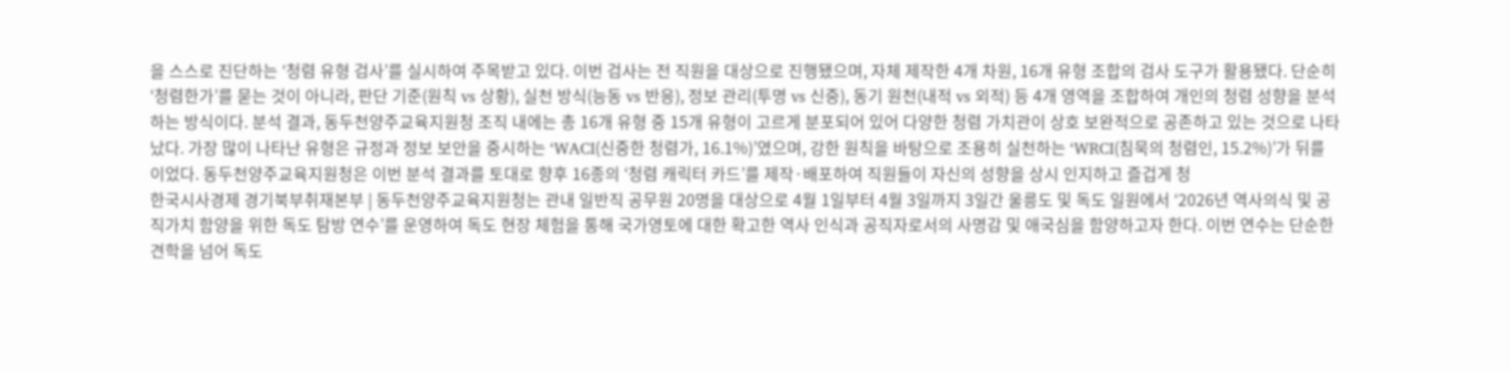을 스스로 진단하는 ‘청렴 유형 검사’를 실시하여 주목받고 있다. 이번 검사는 전 직원을 대상으로 진행됐으며, 자체 제작한 4개 차원, 16개 유형 조합의 검사 도구가 활용됐다. 단순히 ‘청렴한가’를 묻는 것이 아니라, 판단 기준(원칙 vs 상황), 실천 방식(능동 vs 반응), 정보 관리(투명 vs 신중), 동기 원천(내적 vs 외적) 등 4개 영역을 조합하여 개인의 청렴 성향을 분석하는 방식이다. 분석 결과, 동두천양주교육지원청 조직 내에는 총 16개 유형 중 15개 유형이 고르게 분포되어 있어 다양한 청렴 가치관이 상호 보완적으로 공존하고 있는 것으로 나타났다. 가장 많이 나타난 유형은 규정과 정보 보안을 중시하는 ‘WACI(신중한 청렴가, 16.1%)’였으며, 강한 원칙을 바탕으로 조용히 실천하는 ‘WRCI(침묵의 청렴인, 15.2%)’가 뒤를 이었다. 동두천양주교육지원청은 이번 분석 결과를 토대로 향후 16종의 ‘청렴 캐릭터 카드’를 제작·배포하여 직원들이 자신의 성향을 상시 인지하고 즐겁게 청
한국시사경제 경기북부취재본부 | 동두천양주교육지원청는 관내 일반직 공무원 20명을 대상으로 4월 1일부터 4월 3일까지 3일간 울릉도 및 독도 일원에서 ‘2026년 역사의식 및 공직가치 함양을 위한 독도 탐방 연수’를 운영하여 독도 현장 체험을 통해 국가영토에 대한 확고한 역사 인식과 공직자로서의 사명감 및 애국심을 함양하고자 한다. 이번 연수는 단순한 견학을 넘어 독도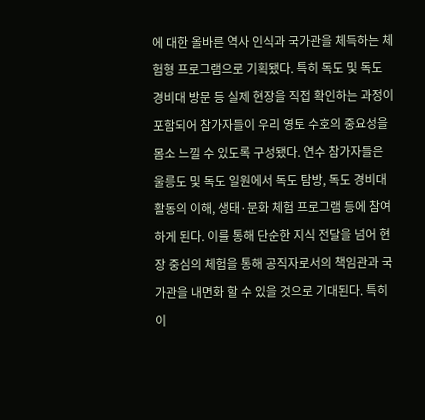에 대한 올바른 역사 인식과 국가관을 체득하는 체험형 프로그램으로 기획됐다. 특히 독도 및 독도 경비대 방문 등 실제 현장을 직접 확인하는 과정이 포함되어 참가자들이 우리 영토 수호의 중요성을 몸소 느낄 수 있도록 구성됐다. 연수 참가자들은 울릉도 및 독도 일원에서 독도 탐방, 독도 경비대 활동의 이해, 생태·문화 체험 프로그램 등에 참여하게 된다. 이를 통해 단순한 지식 전달을 넘어 현장 중심의 체험을 통해 공직자로서의 책임관과 국가관을 내면화 할 수 있을 것으로 기대된다. 특히 이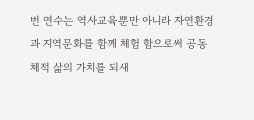번 연수는 역사교육뿐만 아니라 자연환경과 지역문화를 함께 체험 함으로써 공동체적 삶의 가치를 되새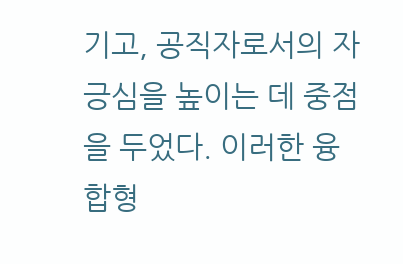기고, 공직자로서의 자긍심을 높이는 데 중점을 두었다. 이러한 융합형